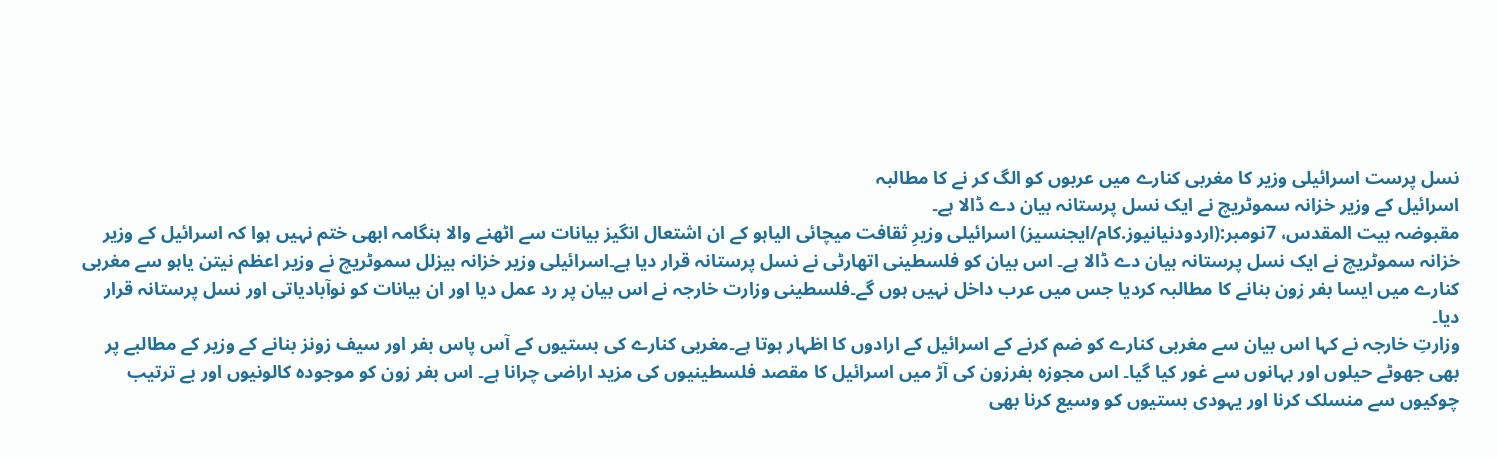نسل پرست اسرائیلی وزیر کا مغربی کنارے میں عربوں کو الگ کر نے کا مطالبہ
اسرائیل کے وزیر خزانہ سموٹریچ نے ایک نسل پرستانہ بیان دے ڈالا ہے۔
مقبوضہ بیت المقدس، 7نومبر:(اردودنیانیوز.کام/ایجنسیز) اسرائیلی وزیرِ ثقافت میچائی الیاہو کے ان اشتعال انگیز بیانات سے اٹھنے والا ہنگامہ ابھی ختم نہیں ہوا کہ اسرائیل کے وزیر خزانہ سموٹریچ نے ایک نسل پرستانہ بیان دے ڈالا ہے۔ اس بیان کو فلسطینی اتھارٹی نے نسل پرستانہ قرار دیا ہے۔اسرائیلی وزیر خزانہ بیزلل سموٹریچ نے وزیر اعظم نیتن یاہو سے مغربی کنارے میں ایسا بفر زون بنانے کا مطالبہ کردیا جس میں عرب داخل نہیں ہوں گے۔فلسطینی وزارت خارجہ نے اس بیان پر رد عمل دیا اور ان بیانات کو نوآبادیاتی اور نسل پرستانہ قرار دیا۔
وزارتِ خارجہ نے کہا اس بیان سے مغربی کنارے کو ضم کرنے کے اسرائیل کے ارادوں کا اظہار ہوتا ہے۔مغربی کنارے کی بستیوں کے آس پاس بفر اور سیف زونز بنانے کے وزیر کے مطالبے پر بھی جھوٹے حیلوں اور بہانوں سے غور کیا گیا۔ اس مجوزہ بفرزون کی آڑ میں اسرائیل کا مقصد فلسطینیوں کی مزید اراضی چرانا ہے۔ اس بفر زون کو موجودہ کالونیوں اور بے ترتیب چوکیوں سے منسلک کرنا اور یہودی بستیوں کو وسیع کرنا بھی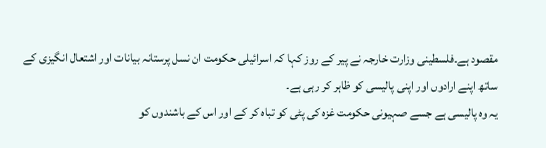مقصود ہے۔فلسطینی وزارت خارجہ نے پیر کے روز کہا کہ اسرائیلی حکومت ان نسل پرستانہ بیانات اور اشتعال انگیزی کے ساتھ اپنے ارادوں اور اپنی پالیسی کو ظاہر کر رہی ہے۔
یہ وہ پالیسی ہے جسے صہیونی حکومت غزہ کی پٹی کو تباہ کر کے اور اس کے باشندوں کو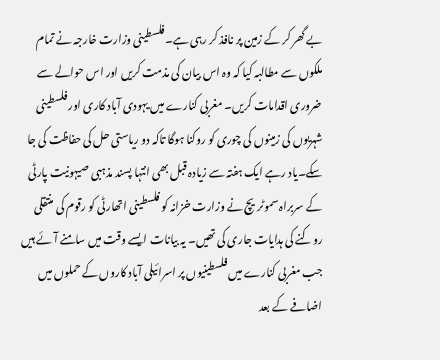بے گھر کر کے زمین پر نافذ کر رہی ہے۔فلسطینی وزارت خارجہ نے تمام ملکوں سے مطالبہ کیا کہ وہ اس بیان کی مذمت کریں اور اس حوالے سے ضروری اقدامات کریں۔ مغربی کنارے میں یہودی آباد کاری اور فلسطینی شہریوں کی زمینوں کی چوری کو روکنا ہوگا تاکہ دو ریاستی حل کی حفاظت کی جا سکے۔یاد رہے ایک ہفتہ سے زیادہ قبل بھی انتہا پسند مذہبی صیہونیت پارٹی کے سربراہ سموٹریچ نے وزارت خزانہ کو فلسطینی اتھارٹی کو رقوم کی منتقلی روکنے کی ہدایات جاری کی تھیں۔ یہ بیانات ایسے وقت میں سامنے آئے ہیں جب مغربی کنارے میں فلسطینیوں پر اسرائیلی آباد کاروں کے حملوں میں اضافے کے بعد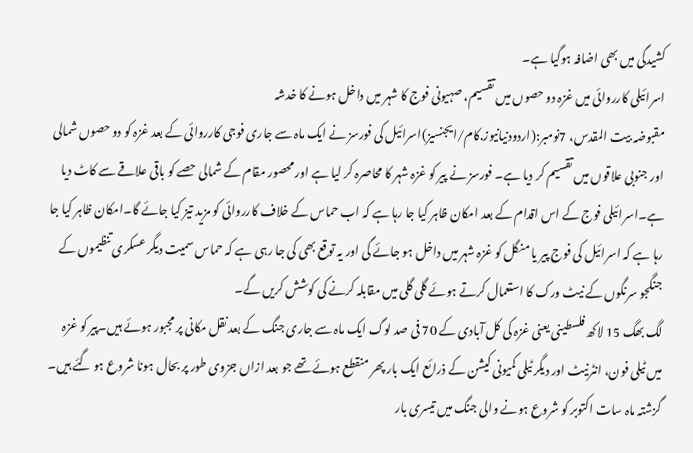کشیدگی میں بھی اضافہ ہوگیا ہے۔
اسرائیلی کارروائی میں غزہ دو حصوں میں تقسیم، صہیونی فوج کا شہر میں داخل ہونے کا خدشہ
مقبوضہ بیت المقدس، 7نومبر:(اردودنیانیوز.کام/ایجنسیز)اسرائیل کی فورسز نے ایک ماہ سے جاری فوجی کارروائی کے بعد غزہ کو دو حصوں شمالی اور جنوبی علاقوں میں تقسیم کر دیا ہے۔ فورسز نے پیر کو غزہ شہر کا محاصرہ کر لیا ہے اور محصور مقام کے شمالی حصے کو باقی علاقے سے کاٹ دیا ہے۔اسرائیلی فوج کے اس اقدام کے بعد امکان ظاہر کیا جا رہا ہے کہ اب حماس کے خلاف کارروائی کو مزید تیز کیا جائے گا۔امکان ظاہر کیا جا رہا ہے کہ اسرائیل کی فوج پیر یا منگل کو غزہ شہر میں داخل ہو جائے گی اور یہ توقع بھی کی جا رہی ہے کہ حماس سمیت دیگر عسکری تنظیموں کے جنگجو سرنگوں کے نیٹ ورک کا استعمال کرتے ہوئے گلی گلی میں مقابلہ کرنے کی کوشش کریں گے۔
لگ بھگ 15 لاکھ فلسطینی یعنی غزہ کی کل آبادی کے 70 فی صد لوگ ایک ماہ سے جاری جنگ کے بعد نقل مکانی پر مجبور ہوئے ہیں۔پیر کو غزہ میں ٹیلی فون، انٹرنیٹ اور دیگر ٹیلی کمیونی کیشن کے ذرائع ایک بار پھر منقطع ہوئے تھے جو بعد ازاں جزوی طور پر بحال ہونا شروع ہو گئے ہیں۔ گزشتہ ماہ سات اکتوبر کو شروع ہونے والی جنگ میں تیسری بار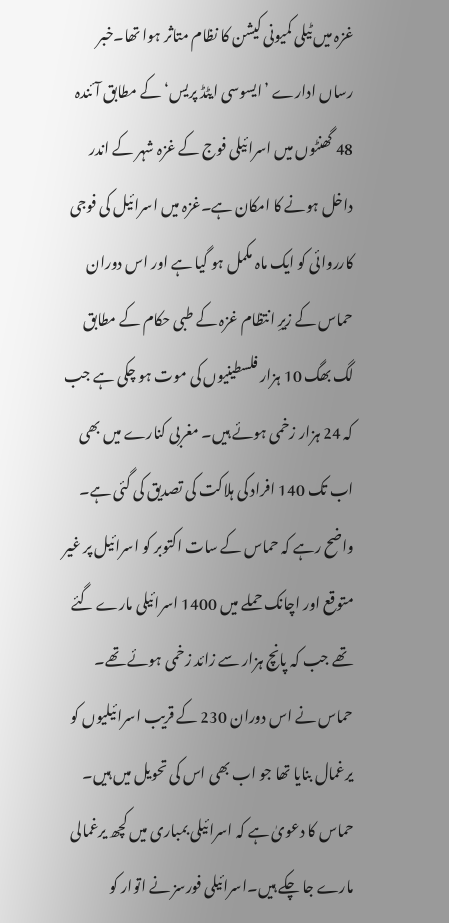غزہ میں ٹیلی کمیونی کیشن کا نظام متاثر ہوا تھا۔خبر رساں ادارے ’ایسوسی ایٹڈ پریس‘ کے مطابق آئندہ 48 گھنٹوں میں اسرائیلی فوج کے غزہ شہر کے اندر داخل ہونے کا امکان ہے۔غزہ میں اسرائیل کی فوجی کارروائی کو ایک ماہ مکمل ہو گیا ہے اور اس دوران حماس کے زیرِ انتظام غزہ کے طبی حکام کے مطابق لگ بھگ 10 ہزار فلسطینیوں کی موت ہو چکی ہے جب کہ 24 ہزار زخمی ہوئے ہیں۔ مغربی کنارے میں بھی اب تک 140 افراد کی ہلاکت کی تصدیق کی گئی ہے۔
واضح رہے کہ حماس کے سات اکتوبر کو اسرائیل پر غیر متوقع اور اچانک حملے میں 1400 اسرائیلی مارے گئے تھے جب کہ پانچ ہزار سے زائد زخمی ہوئے تھے۔ حماس نے اس دوران 230 کے قریب اسرائیلیوں کو یرغمال بنایا تھا جو اب بھی اس کی تحویل میں ہیں۔ حماس کا دعویٰ ہے کہ اسرائیلی بمباری میں کچھ یرغمالی مارے جا چکے ہیں۔اسرائیلی فورسز نے اتوار کو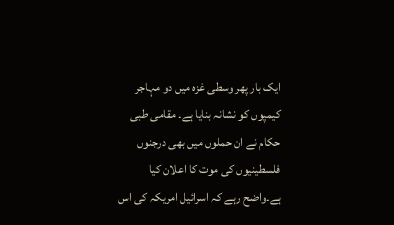ایک بار پھر وسطی غزہ میں دو مہاجر کیمپوں کو نشانہ بنایا ہے۔ مقامی طبی حکام نے ان حملوں میں بھی درجنوں فلسطینیوں کی موت کا اعلان کیا ہے۔واضح رہے کہ اسرائیل امریکہ کی اس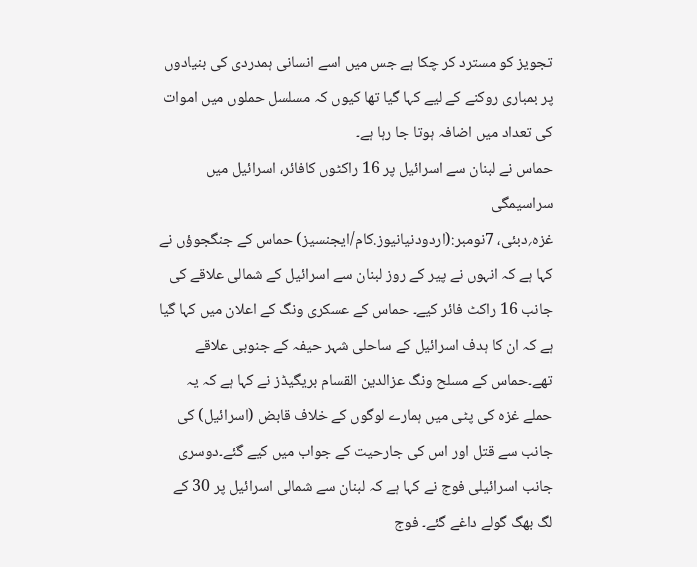تجویز کو مسترد کر چکا ہے جس میں اسے انسانی ہمدردی کی بنیادوں پر بمباری روکنے کے لیے کہا گیا تھا کیوں کہ مسلسل حملوں میں اموات کی تعداد میں اضافہ ہوتا جا رہا ہے۔
حماس نے لبنان سے اسرائیل پر 16 راکٹوں کافائر، اسرائیل میں سراسیمگی
غزہ؍دبئی، 7نومبر:(اردودنیانیوز.کام/ایجنسیز) حماس کے جنگجوؤں نے کہا ہے کہ انہوں نے پیر کے روز لبنان سے اسرائیل کے شمالی علاقے کی جانب 16 راکٹ فائر کیے۔ حماس کے عسکری ونگ کے اعلان میں کہا گیا ہے کہ ان کا ہدف اسرائیل کے ساحلی شہر حیفہ کے جنوبی علاقے تھے۔حماس کے مسلح ونگ عزالدین القسام بریگیڈز نے کہا ہے کہ یہ حملے غزہ کی پٹی میں ہمارے لوگوں کے خلاف قابض (اسرائیل) کی جانب سے قتل اور اس کی جارحیت کے جواب میں کیے گئے۔دوسری جانب اسرائیلی فوج نے کہا ہے کہ لبنان سے شمالی اسرائیل پر 30 کے لگ بھگ گولے داغے گئے۔ فوج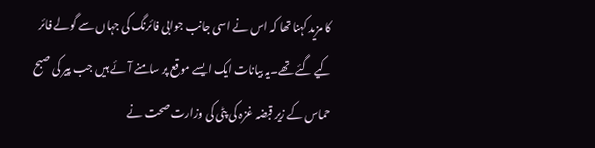کا مزید کہنا تھا کہ اس نے اسی جانب جوابی فائرنگ کی جہاں سے گولے فائر کیے گئے تھے۔یہ بیانات ایک ایسے موقع پر سامنے آئے ہیں جب پیر کی صبح حماس کے زیر قبضہ غزہ کی پٹی کی وزارت صحت نے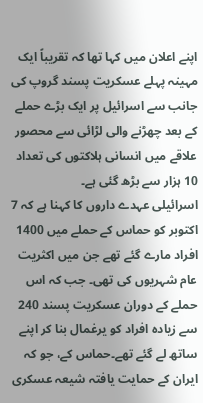اپنے اعلان میں کہا تھا کہ تقریباً ایک مہینہ پہلے عسکریت پسند گروپ کی جانب سے اسرائیل پر ایک بڑے حملے کے بعد چھڑنے والی لڑائی سے محصور علاقے میں انسانی ہلاکتوں کی تعداد 10 ہزار سے بڑھ گئی ہے۔
اسرائیلی عہدے داروں کا کہنا ہے کہ 7 اکتوبر کو حماس کے حملے میں 1400 افراد مارے گئے تھے جن میں اکثریت عام شہریوں کی تھی۔ جب کہ اس حملے کے دوران عسکریت پسند 240 سے زیادہ افراد کو یرغمال بنا کر اپنے ساتھ لے گئے تھے۔حماس کے، جو کہ ایران کے حمایت یافتہ شیعہ عسکری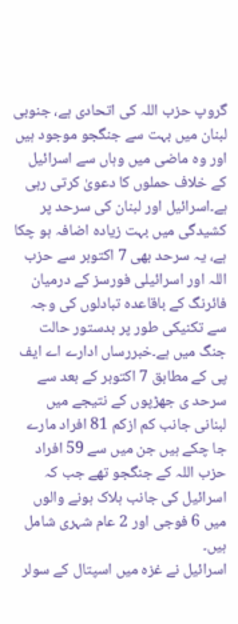گروپ حزب اللہ کی اتحادی ہے، جنوبی لبنان میں بہت سے جنگجو موجود ہیں اور وہ ماضی میں وہاں سے اسرائیل کے خلاف حملوں کا دعویٰ کرتی رہی ہے۔اسرائیل اور لبنان کی سرحد پر کشیدگی میں بہت زیادہ اضافہ ہو چکا ہے، یہ سرحد بھی 7 اکتوبر سے حزب اللہ اور اسرائیلی فورسز کے درمیان فائرنگ کے باقاعدہ تبادلوں کی وجہ سے تکنیکی طور پر بدستور حالت جنگ میں ہے۔خبررساں ادارے اے ایف پی کے مطابق 7 اکتوبر کے بعد سے سرحد ی جھڑپوں کے نتیجے میں لبنانی جانب کم ازکم 81 افراد مارے جا چکے ہیں جن میں سے 59 افراد حزب اللہ کے جنگجو تھے جب کہ اسرائیل کی جانب ہلاک ہونے والوں میں 6 فوجی اور 2 عام شہری شامل ہیں۔
اسرائیل نے غزہ میں اسپتال کے سولر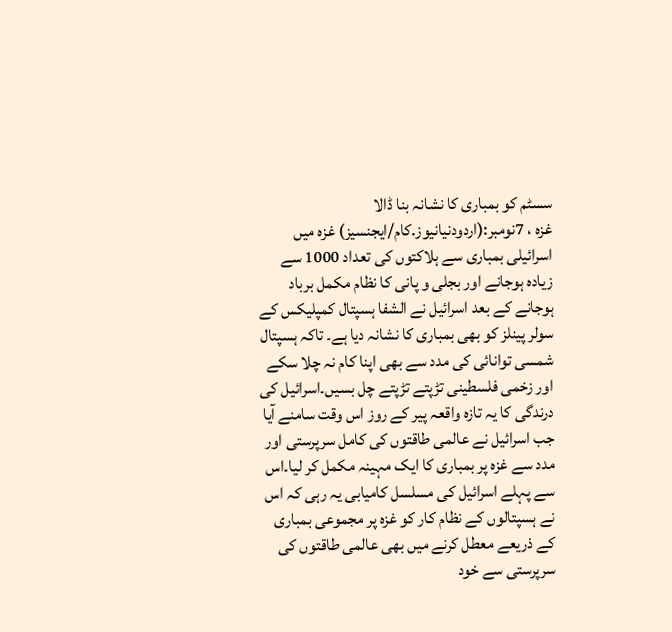سسٹم کو بمباری کا نشانہ بنا ڈالا
غزہ ، 7نومبر:(اردودنیانیوز.کام/ایجنسیز) غزہ میں اسرائیلی بمباری سے ہلاکتوں کی تعداد 1000 سے زیادہ ہوجانے اور بجلی و پانی کا نظام مکمل برباد ہوجانے کے بعد اسرائیل نے الشفا ہسپتال کمپلیکس کے سولر پینلز کو بھی بمباری کا نشانہ دیا ہے۔ تاکہ ہسپتال شمسی توانائی کی مدد سے بھی اپنا کام نہ چلا سکے اور زخمی فلسطینی تڑپتے تڑپتے چل بسیں۔اسرائیل کی درندگی کا یہ تازہ واقعہ پیر کے روز اس وقت سامنے آیا جب اسرائیل نے عالمی طاقتوں کی کامل سرپرستی اور مدد سے غزہ پر بمباری کا ایک مہینہ مکمل کر لیا۔اس سے پہلے اسرائیل کی مسلسل کامیابی یہ رہی کہ اس نے ہسپتالوں کے نظام کار کو غزہ پر مجموعی بمباری کے ذریعے معطل کرنے میں بھی عالمی طاقتوں کی سرپرستی سے خود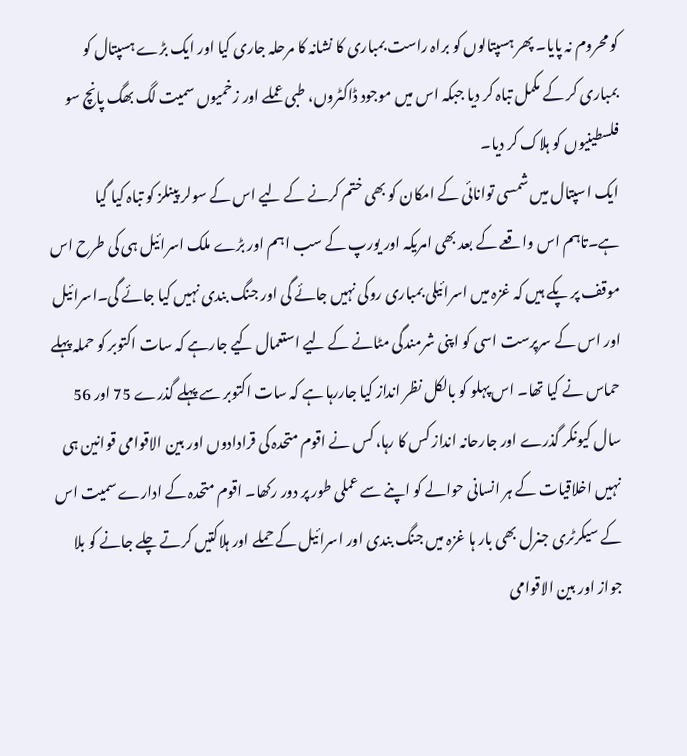کو محروم نہ پایا۔ پھر ہسپتالوں کو براہ راست بمباری کا نشانہ کا مرحلہ جاری کیا اور ایک بڑے ہسپتال کو بمباری کر کے مکمل تباہ کر دیا جبکہ اس میں موجود ڈاکٹروں، طبی عملے اور زخمیوں سمیت لگ بھگ پانچ سو فلسطینیوں کو ہلاک کر دیا۔
ایک اسپتال میں شمسی توانائی کے امکان کو بھی ختم کرنے کے لیے اس کے سولر پینلز کو تباہ کیا گیا ہے۔تاہم اس واقعے کے بعد بھی امریکہ اور یورپ کے سب اہم اور بڑے ملک اسرائیل ہی کی طرح اس موقف پر پکے ہیں کہ غزہ میں اسرائیلی بمباری روکی نہیں جائے گی اور جنگ بندی نہیں کیا جائے گی۔اسرائیل اور اس کے سرپرست اسی کو اپنی شرمندگی مٹانے کے لیے استعمال کیے جارہے کہ سات اکتوبر کو حملہ پہلے حماس نے کیا تھا۔ اس پہلو کو بالکل نظر انداز کیا جاررہا ہے کہ سات اکتوبر سے پہلے گذرے 75 اور 56 سال کیونکر گذرے اور جارحانہ انداز کس کا رہا، کس نے اقوم متحدہ کی قرادادوں اور بین الاقوامی قوانین ہی نہیں اخلاقیات کے ہر انسانی حوالے کو اپنے سے عملی طور پر دور رکھا۔ اقوم متحدہ کے ادارے سمیت اس کے سیکرٹری جنرل بھی بار ہا غزہ میں جنگ بندی اور اسرائیل کے حملے اور ہلاکتیں کرتے چلے جانے کو بلا جواز اور بین الاقوامی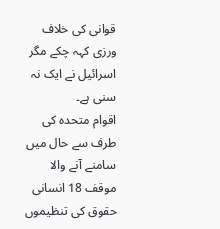قوانی کی خلاف ورزی کہہ چکے مگر اسرائیل نے ایک نہ سنی ہے۔
اقوام متحدہ کی طرف سے حال میں سامنے آنے والا موقف 18 انسانی حقوق کی تنظیموں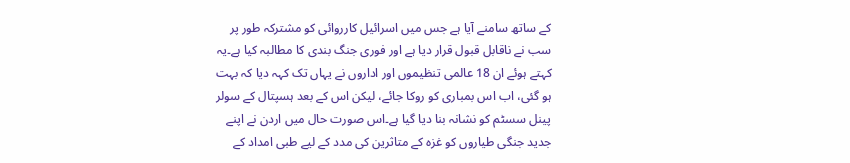کے ساتھ سامنے آیا ہے جس میں اسرائیل کارروائی کو مشترکہ طور پر سب نے ناقابل قبول قرار دیا ہے اور فوری جنگ بندی کا مطالبہ کیا ہے۔یہ کہتے ہوئے ان 18 عالمی تنظیموں اور اداروں نے یہاں تک کہہ دیا کہ بہت ہو گئی، اب اس بمباری کو روکا جائے، لیکن اس کے بعد ہسپتال کے سولر پینل سسٹم کو نشانہ بنا دیا گیا ہے۔اس صورت حال میں اردن نے اپنے جدید جنگی طیاروں کو غزہ کے متاثرین کی مدد کے لیے طبی امداد کے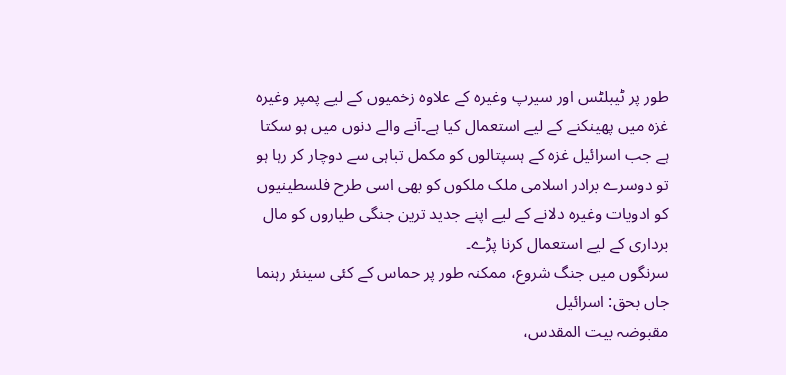طور پر ٹیبلٹس اور سیرپ وغیرہ کے علاوہ زخمیوں کے لیے پمپر وغیرہ غزہ میں پھینکنے کے لیے استعمال کیا ہے۔آنے والے دنوں میں ہو سکتا ہے جب اسرائیل غزہ کے ہسپتالوں کو مکمل تباہی سے دوچار کر رہا ہو تو دوسرے برادر اسلامی ملک ملکوں کو بھی اسی طرح فلسطینیوں کو ادویات وغیرہ دلانے کے لیے اپنے جدید ترین جنگی طیاروں کو مال برداری کے لیے استعمال کرنا پڑے۔
سرنگوں میں جنگ شروع، ممکنہ طور پر حماس کے کئی سینئر رہنما جاں بحق: اسرائیل
مقبوضہ بیت المقدس،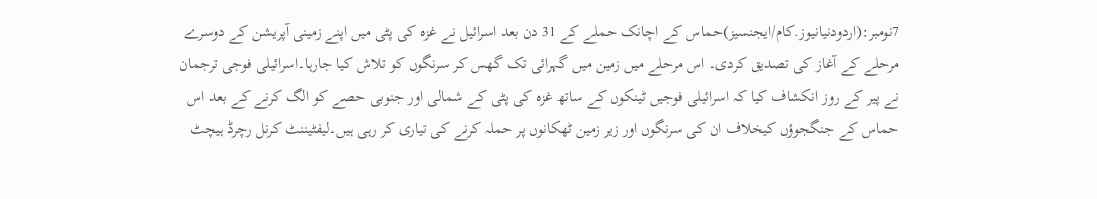7نومبر:(اردودنیانیوز.کام/ایجنسیز)حماس کے اچانک حملے کے 31 دن بعد اسرائیل نے غزہ کی پٹی میں اپنے زمینی آپریشن کے دوسرے مرحلے کے آغاز کی تصدیق کردی۔ اس مرحلے میں زمین میں گہرائی تک گھس کر سرنگوں کو تلاش کیا جارہا۔اسرائیلی فوجی ترجمان نے پیر کے روز انکشاف کیا کہ اسرائیلی فوجیں ٹینکوں کے ساتھ غزہ کی پٹی کے شمالی اور جنوبی حصے کو الگ کرنے کے بعد اس حماس کے جنگجوؤں کیخلاف ان کی سرنگوں اور زیر زمین ٹھکانوں پر حملہ کرنے کی تیاری کر رہی ہیں۔لیفٹیننٹ کرنل رچرڈ ہیچٹ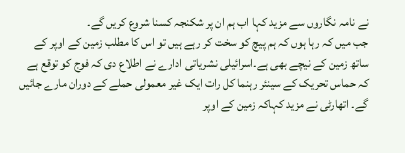نے نامہ نگاروں سے مزید کہا اب ہم ان پر شکنجہ کسنا شروع کریں گے۔
جب میں کہ رہا ہوں کہ ہم پیچ کو سخت کر رہے ہیں تو اس کا مطلب زمین کے اوپر کے ساتھ زمین کے نیچے بھی ہے۔اسرائیلی نشریاتی ادارے نے اطلاع دی کہ فوج کو توقع ہے کہ حماس تحریک کے سینئر رہنما کل رات ایک غیر معمولی حملے کے دوران مارے جائیں گے۔ اتھارٹی نے مزید کہاکہ زمین کے اوپر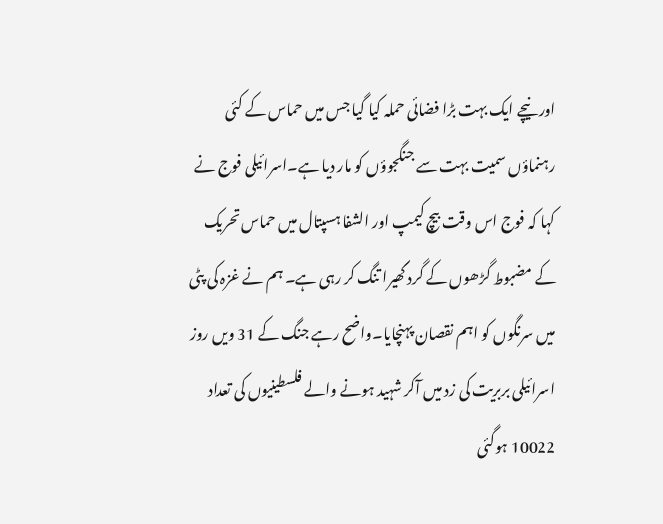اور نیچے ایک بہت بڑا فضائی حملہ کیا گیا جس میں حماس کے کئی رہنماؤں سمیت بہت سے جنگجوؤں کو مار دیا ہے۔اسرائیلی فوج نے کہا کہ فوج اس وقت بیچ کیمپ اور الشفا ہسپتال میں حماس تحریک کے مضبوط گڑھوں کے گرد گھیرا تنگ کر رہی ہے۔ ہم نے غزہ کی پٹی میں سرنگوں کو اہم نقصان پہنچایا۔واضح رہے جنگ کے 31 ویں روز اسرائیلی بربریت کی زد میں آکر شہید ہونے والے فلسطینیوں کی تعداد 10022 ہوگئی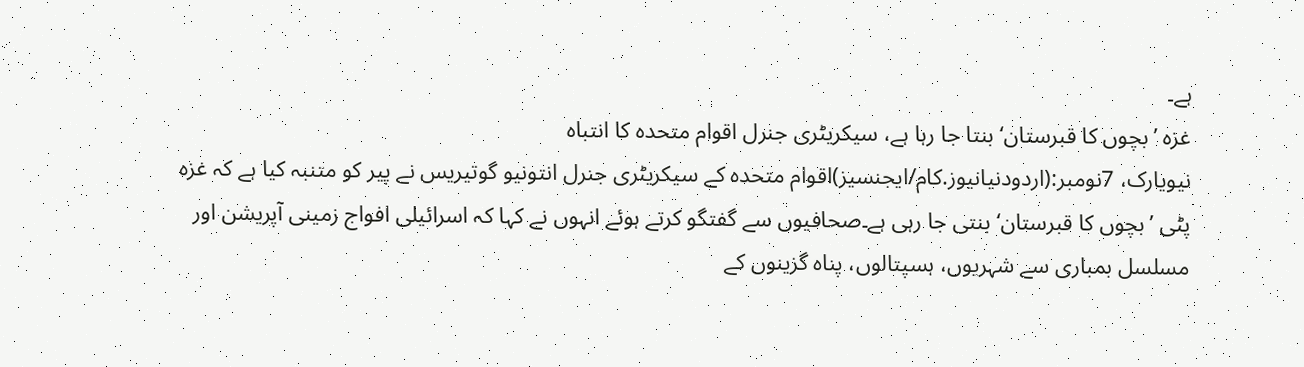ہے۔
غزہ ’بچوں کا قبرستان‘ بنتا جا رہا ہے، سیکریٹری جنرل اقوام متحدہ کا انتباہ
نیویارک، 7نومبر:(اردودنیانیوز.کام/ایجنسیز)اقوام متحدہ کے سیکریٹری جنرل انتونیو گوتیریس نے پیر کو متنبہ کیا ہے کہ غزہ پٹی ’بچوں کا قبرستان‘ بنتی جا رہی ہے۔صحافیوں سے گفتگو کرتے ہوئے انہوں نے کہا کہ اسرائیلی افواج زمینی آپریشن اور مسلسل بمباری سے شہریوں، ہسپتالوں، پناہ گزینوں کے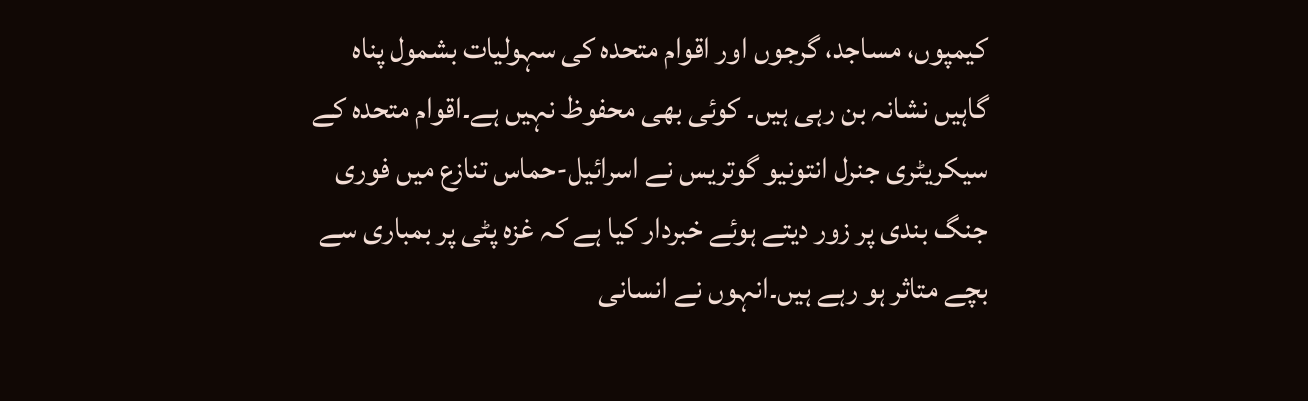کیمپوں، مساجد، گرجوں اور اقوام متحدہ کی سہولیات بشمول پناہ گاہیں نشانہ بن رہی ہیں۔ کوئی بھی محفوظ نہیں ہے۔اقوام متحدہ کے سیکریٹری جنرل انتونیو گوتریس نے اسرائیل-حماس تنازع میں فوری جنگ بندی پر زور دیتے ہوئے خبردار کیا ہے کہ غزہ پٹی پر بمباری سے بچے متاثر ہو رہے ہیں۔انہوں نے انسانی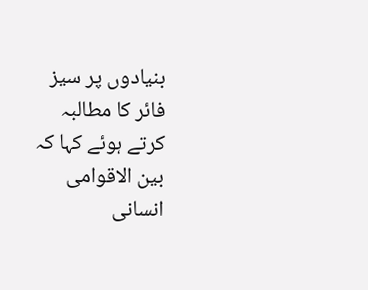بنیادوں پر سیز فائر کا مطالبہ کرتے ہوئے کہا کہ بین الاقوامی انسانی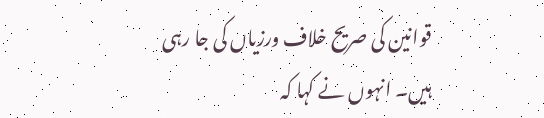قوانین کی صریح خلاف ورزیاں کی جا رہی ہیں۔ انہوں نے کہا کہ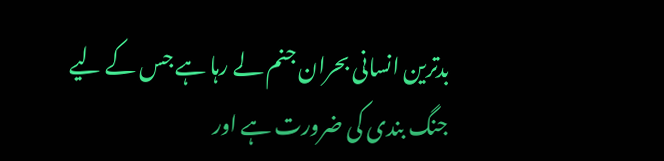بدترین انسانی بحران جنم لے رہا ہے جس کے لیے جنگ بندی کی ضرورت ہے اور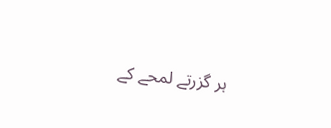ہر گزرتے لمحے کے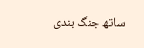ساتھ جنگ بندی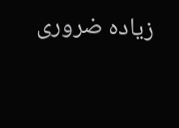زیادہ ضروری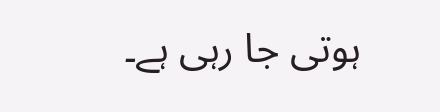ہوتی جا رہی ہے۔